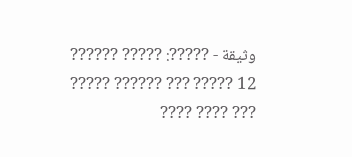وثيقة - ?????: ????? ?????? 12 ????? ??? ?????? ????? ??? ???? ????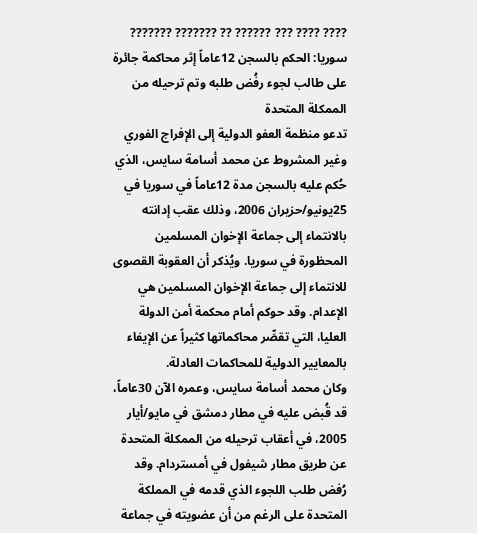???? ???? ??? ?????? ?? ??????? ???????
سوريا: الحكم بالسجن 12عاماً إثر محاكمة جائرة على طالب لجوء رفُض طلبه وتم ترحيله من الممكلة المتحدة
تدعو منظمة العفو الدولية إلى الإفراج الفوري وغير المشروط عن محمد أسامة سايس، الذي حُكم عليه بالسجن مدة 12عاماً في سوريا في 25يونيو/حزيران 2006، وذلك عقب إدانته بالانتماء إلى جماعة الإخوان المسلمين المحظورة في سوريا. ويُذكر أن العقوبة القصوى للانتماء إلى جماعة الإخوان المسلمين هي الإعدام. وقد حوكم أمام محكمة أمن الدولة العليا، التي تقصِّر محاكماتها كثيراً عن الإيفاء بالمعايير الدولية للمحاكمات العادلة.
وكان محمد أسامة سايس، وعمره الآن 30عاماً، قد قُبض عليه في مطار دمشق في مايو/أيار 2005، في أعقاب ترحيله من الممكلة المتحدة عن طريق مطار شيفول في أمستردام. وقد رُفض طلب اللجوء الذي قدمه في المملكة المتحدة على الرغم من أن عضويته في جماعة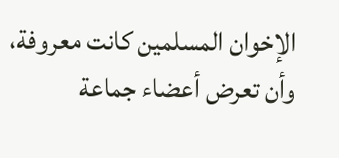الإخوان المسلمين كانت معروفة، وأن تعرض أعضاء جماعة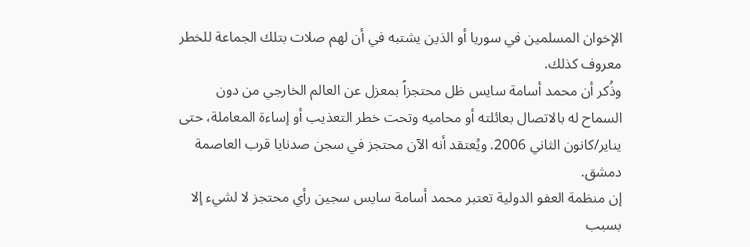الإخوان المسلمين في سوريا أو الذين يشتبه في أن لهم صلات بتلك الجماعة للخطر معروف كذلك.
وذُكر أن محمد أسامة سايس ظل محتجزاً بمعزل عن العالم الخارجي من دون السماح له بالاتصال بعائلته أو محاميه وتحت خطر التعذيب أو إساءة المعاملة، حتى يناير/كانون الثاني 2006. ويُعتقد أنه الآن محتجز في سجن صدنايا قرب العاصمة دمشق.
إن منظمة العفو الدولية تعتبر محمد أسامة سايس سجين رأي محتجز لا لشيء إلا بسبب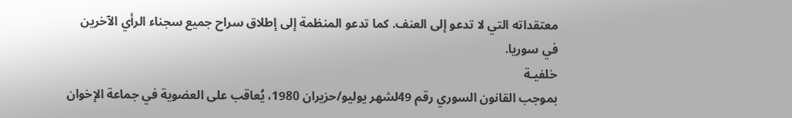معتقداته التي لا تدعو إلى العنف. كما تدعو المنظمة إلى إطلاق سراح جميع سجناء الرأي الآخرين في سوريا.
خلفيـة
بموجب القانون السوري رقم 49لشهر يوليو/حزيران 1980، يُعاقب على العضوية في جماعة الإخوان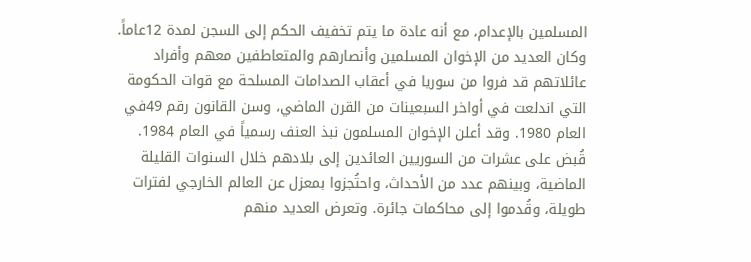المسلمين بالإعدام، مع أنه عادة ما يتم تخفيف الحكم إلى السجن لمدة 12عاماً. وكان العديد من الإخوان المسلمين وأنصارهم والمتعاطفين معهم وأفراد عائلاتهم قد فروا من سوريا في أعقاب الصدامات المسلحة مع قوات الحكومة التي اندلعت في أواخر السبعينات من القرن الماضي، وسن القانون رقم 49في العام 1980. وقد أعلن الإخوان المسلمون نبذ العنف رسمياً في العام 1984.
قُبض على عشرات من السوريين العائدين إلى بلادهم خلال السنوات القليلة الماضية، وبينهم عدد من الأحداث، واحتُجزوا بمعزل عن العالم الخارجي لفترات طويلة، وقُدموا إلى محاكمات جائرة. وتعرض العديد منهم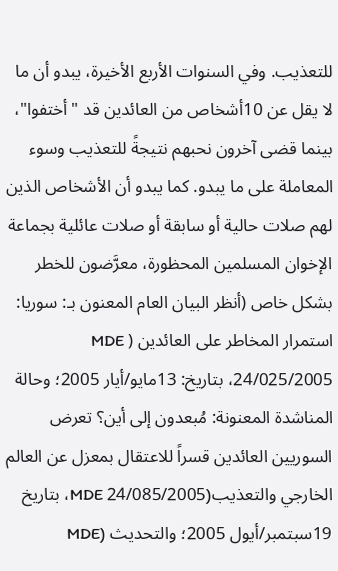للتعذيب. وفي السنوات الأربع الأخيرة، يبدو أن ما لا يقل عن 10أشخاص من العائدين قد "أختفوا"، بينما قضى آخرون نحبهم نتيجةً للتعذيب وسوء المعاملة على ما يبدو. كما يبدو أن الأشخاص الذين لهم صلات حالية أو سابقة أو صلات عائلية بجماعة الإخوان المسلمين المحظورة، معرَّضون للخطر بشكل خاص (أنظر البيان العام المعنون بـ: سوريا: استمرار المخاطر على العائدين ( MDE 24/025/2005، بتاريخ: 13مايو/أيار 2005؛ وحالة المناشدة المعنونة: مُبعدون إلى أين؟ تعرض السوريين العائدين قسراً للاعتقال بمعزل عن العالم الخارجي والتعذيب(MDE 24/085/2005، بتاريخ 19سبتمبر/أيول 2005؛ والتحديث (MDE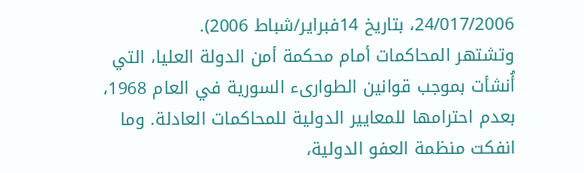24/017/2006، بتاريخ 14فبراير/شباط 2006).
وتشتهر المحاكمات أمام محكمة أمن الدولة العليا، التي أُنشأت بموجب قوانين الطوارىء السورية في العام 1968، بعدم احترامها للمعايير الدولية للمحاكمات العادلة. وما انفكت منظمة العفو الدولية،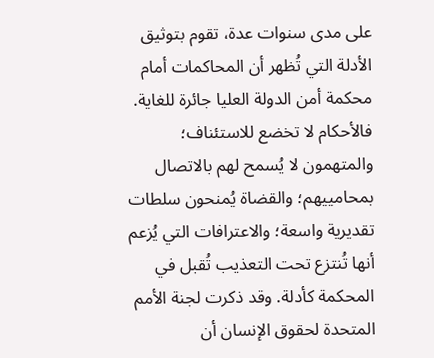على مدى سنوات عدة، تقوم بتوثيق الأدلة التي تُظهر أن المحاكمات أمام محكمة أمن الدولة العليا جائرة للغاية. فالأحكام لا تخضع للاستئناف؛ والمتهمون لا يُسمح لهم بالاتصال بمحامييهم؛ والقضاة يُمنحون سلطات تقديرية واسعة؛ والاعترافات التي يُزعم أنها تُنتزع تحت التعذيب تُقبل في المحكمة كأدلة. وقد ذكرت لجنة الأمم المتحدة لحقوق الإنسان أن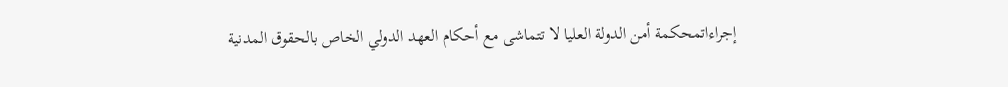إجراءاتمحكمة أمن الدولة العليا لا تتماشى مع أحكام العهد الدولي الخاص بالحقوق المدنية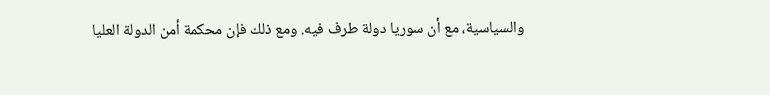والسياسية، مع أن سوريا دولة طرف فيه. ومع ذلك فإن محكمة أمن الدولة العليا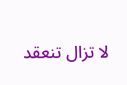لا تزال تنعقد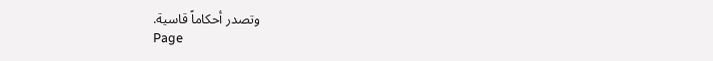وتصدر أحكاماً قاسية.
Page